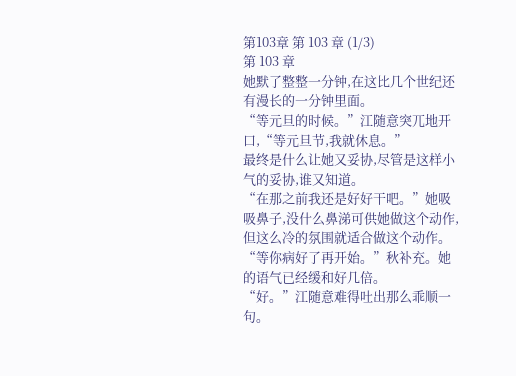第103章 第 103 章 (1/3)
第 103 章
她默了整整一分钟,在这比几个世纪还有漫长的一分钟里面。
“等元旦的时候。”江随意突兀地开口,“等元旦节,我就休息。”
最终是什么让她又妥协,尽管是这样小气的妥协,谁又知道。
“在那之前我还是好好干吧。”她吸吸鼻子,没什么鼻涕可供她做这个动作,但这么冷的氛围就适合做这个动作。
“等你病好了再开始。”秋补充。她的语气已经缓和好几倍。
“好。”江随意难得吐出那么乖顺一句。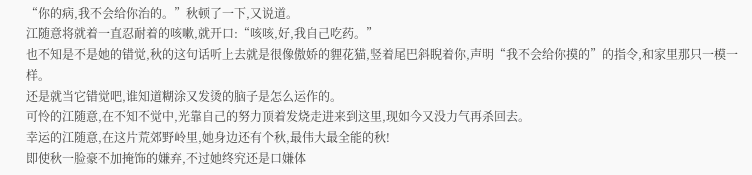“你的病,我不会给你治的。”秋顿了一下,又说道。
江随意将就着一直忍耐着的咳嗽,就开口:“咳咳,好,我自己吃药。”
也不知是不是她的错觉,秋的这句话听上去就是很像傲娇的貍花猫,竖着尾巴斜睨着你,声明“我不会给你摸的”的指令,和家里那只一模一样。
还是就当它错觉吧,谁知道糊涂又发烫的脑子是怎么运作的。
可怜的江随意,在不知不觉中,光靠自己的努力顶着发烧走进来到这里,现如今又没力气再杀回去。
幸运的江随意,在这片荒郊野岭里,她身边还有个秋,最伟大最全能的秋!
即使秋一脸豪不加掩饰的嫌弃,不过她终究还是口嫌体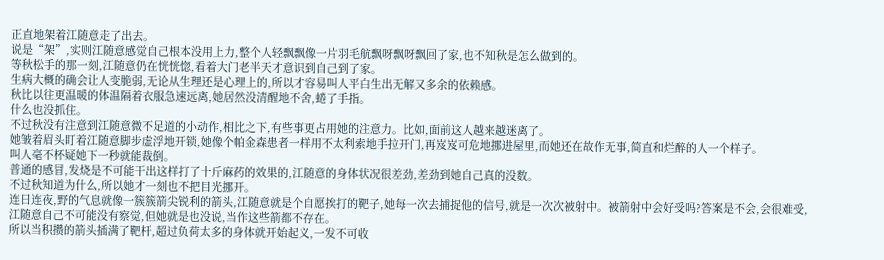正直地架着江随意走了出去。
说是“架”,实则江随意感觉自己根本没用上力,整个人轻飘飘像一片羽毛航飘呀飘呀飘回了家,也不知秋是怎么做到的。
等秋松手的那一刻,江随意仍在恍恍惚,看着大门老半天才意识到自己到了家。
生病大概的确会让人变脆弱,无论从生理还是心理上的,所以才容易叫人平白生出无解又多余的依赖感。
秋比以往更温暖的体温隔着衣服急速远离,她居然没清醒地不舍,蜷了手指。
什么也没抓住。
不过秋没有注意到江随意微不足道的小动作,相比之下,有些事更占用她的注意力。比如,面前这人越来越迷离了。
她皱着眉头盯着江随意脚步虚浮地开锁,她像个帕金森患者一样用不太利索地手拉开门,再岌岌可危地挪进屋里,而她还在故作无事,简直和烂醉的人一个样子。
叫人毫不杯疑她下一秒就能裁倒。
普通的感冒,发烧是不可能干出这样打了十斤麻药的效果的,江随意的身体状况很差劲,差劲到她自己真的没数。
不过秋知道为什么,所以她才一刻也不把目光挪开。
连日连夜,野的气息就像一簇簇箭尖锐利的箭头,江随意就是个自愿挨打的靶子,她每一次去捕捉他的信号,就是一次次被射中。被箭射中会好受吗?答案是不会,会很难受,江随意自己不可能没有察觉,但她就是也没说,当作这些箭都不存在。
所以当积攒的箭头插满了靶杆,超过负荷太多的身体就开始起义,一发不可收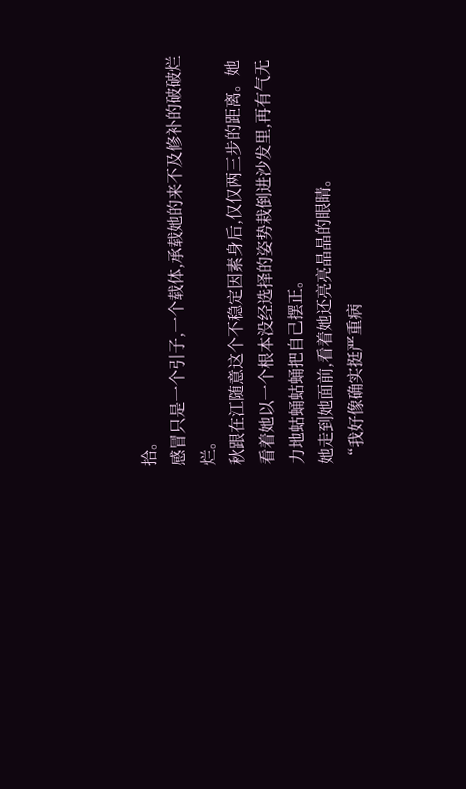拾。
感冒只是一个引子,一个载体,承载她的来不及修补的破破烂烂。
秋跟在江随意这个不稳定因素身后,仅仅两三步的距离。她看着她以一个根本没经选择的姿势栽倒进沙发里,再有气无力地蛄蛹蛄蛹把自己摆正。
她走到她面前,看着她还亮亮晶晶的眼睛。
“我好像确实挺严重病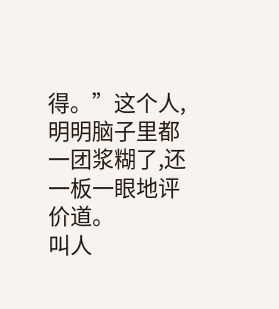得。”这个人,明明脑子里都一团浆糊了,还一板一眼地评价道。
叫人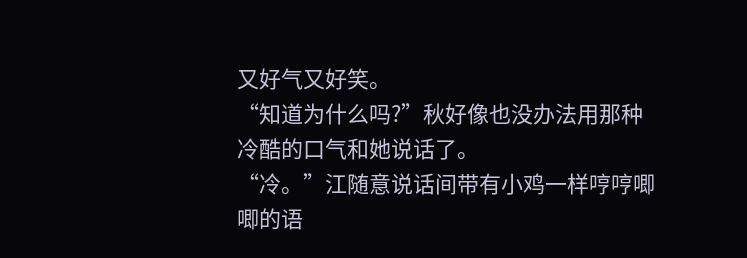又好气又好笑。
“知道为什么吗?”秋好像也没办法用那种冷酷的口气和她说话了。
“冷。”江随意说话间带有小鸡一样哼哼唧唧的语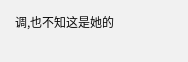调,也不知这是她的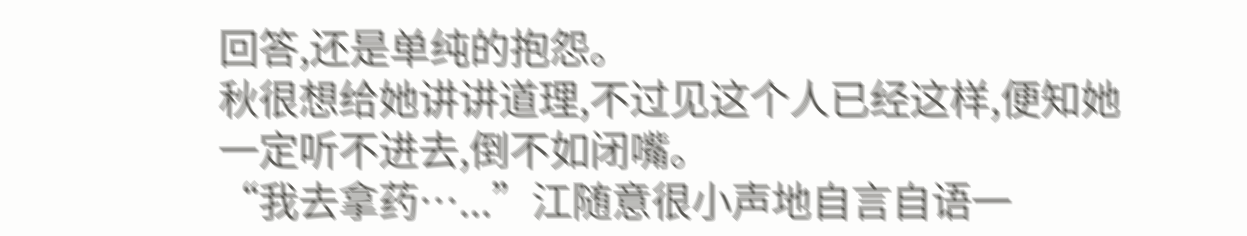回答,还是单纯的抱怨。
秋很想给她讲讲道理,不过见这个人已经这样,便知她一定听不进去,倒不如闭嘴。
“我去拿药…...”江随意很小声地自言自语一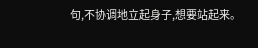句,不协调地立起身子,想要站起来。